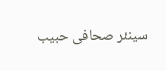سینئر صحافی حبیب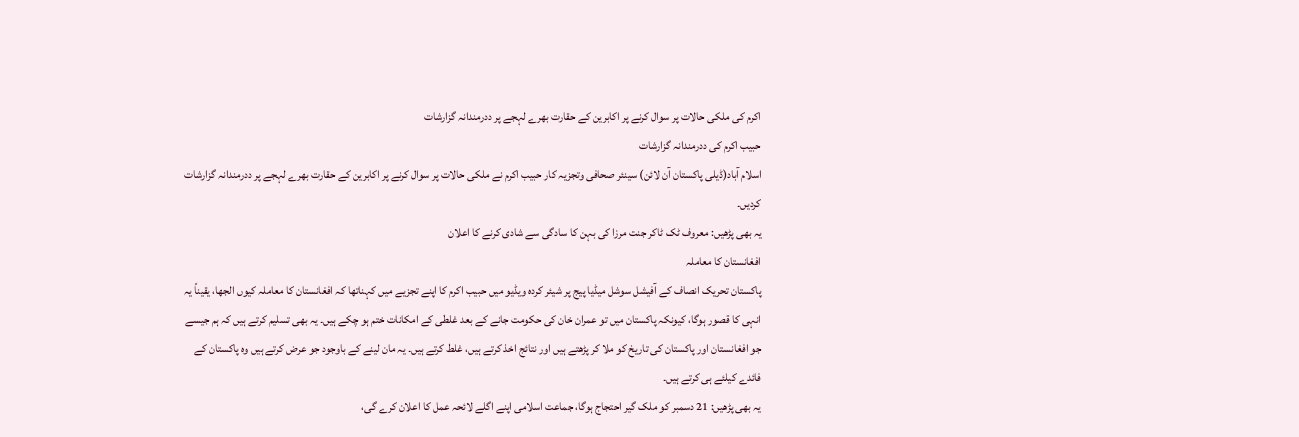اکرم کی ملکی حالات پر سوال کرنے پر اکابرین کے حقارت بھرے لہجے پر ددرمندانہ گزارشات
حبیب اکرم کی ددرمندانہ گزارشات
اسلام آباد(ڈیلی پاکستان آن لائن) سینئر صحافی وتجزیہ کار حبیب اکرم نے ملکی حالات پر سوال کرنے پر اکابرین کے حقارت بھرے لہجے پر ددرمندانہ گزارشات کردیں۔
یہ بھی پڑھیں: معروف ٹک ٹاکر جنت مرزا کی بہن کا سادگی سے شادی کرنے کا اعلان
افغانستان کا معاملہ
پاکستان تحریک انصاف کے آفیشل سوشل میڈیا پیج پر شیئر کردہ ویڈیو میں حبیب اکرم کا اپنے تجزیے میں کہناتھا کہ افغانستان کا معاملہ کیوں الجھا، یقیناً یہ انہی کا قصور ہوگا، کیونکہ پاکستان میں تو عمران خان کی حکومت جانے کے بعد غلطی کے امکانات ختم ہو چکے ہیں۔ یہ بھی تسلیم کرتے ہیں کہ ہم جیسے جو افغانستان اور پاکستان کی تاریخ کو ملا کر پڑھتے ہیں اور نتائج اخذ کرتے ہیں، غلط کرتے ہیں۔ یہ مان لینے کے باوجود جو عرض کرتے ہیں وہ پاکستان کے فائدے کیلئے ہی کرتے ہیں۔
یہ بھی پڑھیں: 21 دسمبر کو ملک گیر احتجاج ہوگا، جماعت اسلامی اپنے اگلے لائحہ عمل کا اعلان کرے گی،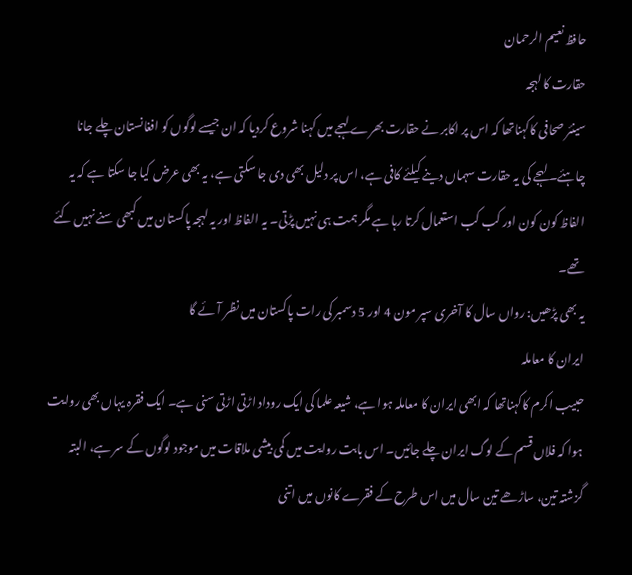حافظ نعیم الرحمان
حقارت کا لہجہ
سینئر صحافی کاکہناتھا کہ اس پر اکابر نے حقارت بھرے لہجے میں کہنا شروع کردیا کہ ان جیسے لوگوں کو افغانستان چلے جانا چاہئے۔ لہجے کی یہ حقارت سہماں دینے کیلئے کافی ہے، اس پر دلیل بھی دی جا سکتی ہے، یہ بھی عرض کیا جا سکتا ہے کہ یہ الفاظ کون کون اور کب کب استعمال کرتا رہا ہے مگر ہمت ہی نہیں پڑتی۔ یہ الفاظ اور یہ لہجہ پاکستان میں کبھی سنے نہیں کئے تھے۔
یہ بھی پڑھیں: رواں سال کا آخری سپر مون 4 اور 5 دسمبر کی رات پاکستان میں نظر آئے گا
ایران کا معاملہ
حبیب اکرم کاکہناتھا کہ ابھی ایران کا معاملہ ہوا ہے، شیعہ علما کی ایک روداد اڑتی اڑتی سنی ہے۔ ایک فقرہ یہاں بھی روایت ہوا کہ فلاں قسم کے لوگ ایران چلے جائیں۔ اس بابت روایت میں کمی بیشی ملاقات میں موجود لوگوں کے سر ہے، البتہ گزشتہ تین، ساڑھے تین سال میں اس طرح کے فقرے کانوں میں اتنی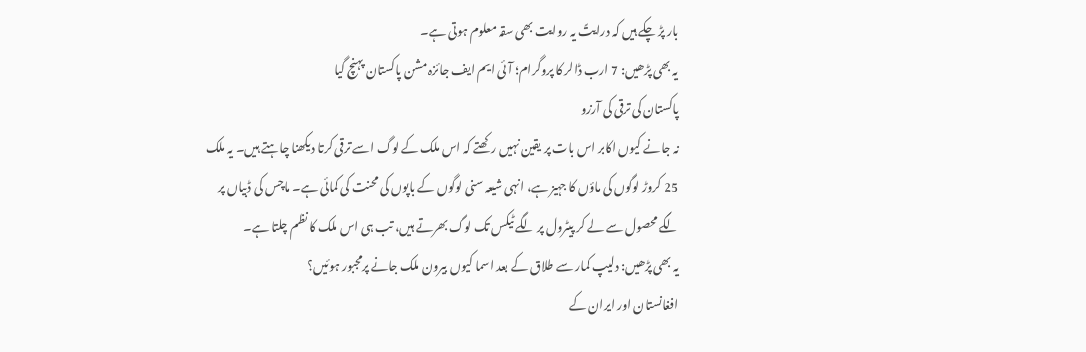بار پڑ چکے ہیں کہ درایتً یہ روایت بھی سقہ معلوم ہوتی ہے۔
یہ بھی پڑھیں: 7 ارب ڈالر کا پروگرام؛ آئی ایم ایف جائزہ مشن پاکستان پہنچ گیا
پاکستان کی ترقی کی آرزو
نہ جانے کیوں اکابر اس بات پر یقین نہیں رکھتے کہ اس ملک کے لوگ اسے ترقی کرتا دیکھنا چاہتے ہیں۔ یہ ملک 25 کروڑ لوگوں کی ماؤں کا جہیز ہے، انہی شیعہ سنی لوگوں کے باپوں کی محنت کی کمائی ہے۔ ماچس کی ڈبیاں پر لگے محصول سے لے کر پیٹرول پر لگے ٹیکس تک لوگ بھرتے ہیں، تب ہی اس ملک کا نظم چلتا ہے۔
یہ بھی پڑھیں: دلیپ کمار سے طلاق کے بعد اسما کیوں بیرون ملک جانے پرمجبور ہوئیں؟
افغانستان اور ایران کے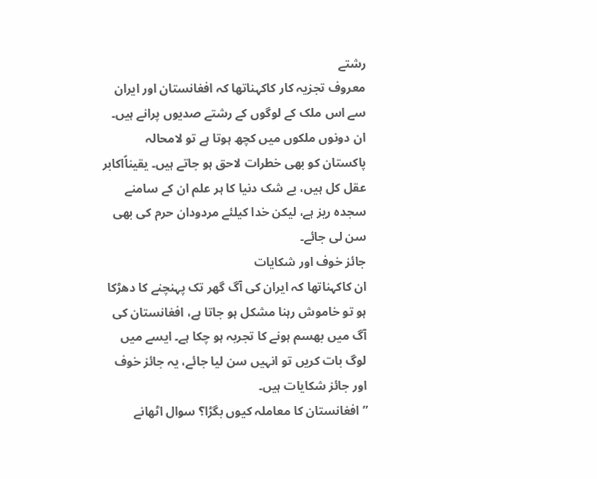رشتے
معروف تجزیہ کار کاکہناتھا کہ افغانستان اور ایران سے اس ملک کے لوگوں کے رشتے صدیوں پرانے ہیں۔ ان دونوں ملکوں میں کچھ ہوتا ہے تو لامحالہ پاکستان کو بھی خطرات لاحق ہو جاتے ہیں۔ یقیناًاکابر عقل کل ہیں، بے شک دنیا کا ہر علم ان کے سامنے سجدہ ریز ہے، لیکن خدا کیلئے مردودان حرم کی بھی سن لی جائے۔
جائز خوف اور شکایات
ان کاکہناتھا کہ ایران کی آگ گھر تک پہنچنے کا دھڑکا ہو تو خاموش رہنا مشکل ہو جاتا ہے، افغانستان کی آگ میں بھسم ہونے کا تجربہ ہو چکا ہے۔ ایسے میں لوگ بات کریں تو انہیں سن لیا جائے، یہ جائز خوف اور جائز شکایات ہیں۔
”افغانستان کا معاملہ کیوں بگڑا؟ سوال اٹھانے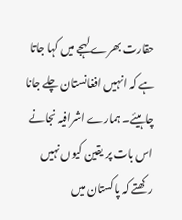حقارت بھرے لہجے میں کہا جاتا ہے کہ انہیں افغانستان چلے جانا چاہیئے۔ ہمارے اشرافیہ نجانے اس بات پر یقین کیوں نہیں رکھتے کہ پاکستان میں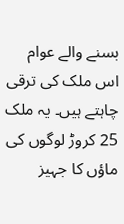بسنے والے عوام اس ملک کی ترقی چاہتے ہیں۔ یہ ملک 25 کروڑ لوگوں کی ماؤں کا جہیز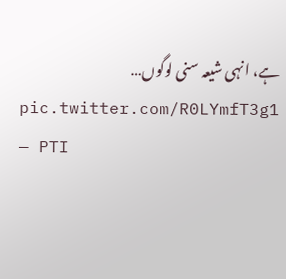ہے، انہی شیعہ سنی لوگوں… pic.twitter.com/R0LYmfT3g1
— PTI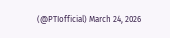(@PTIofficial) March 24, 2026